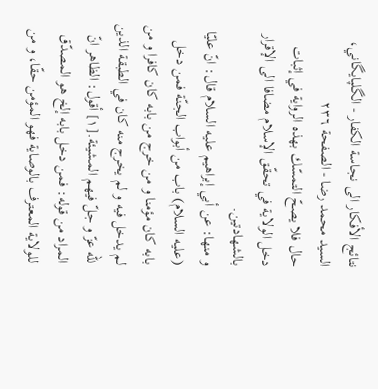نتائج الأفكار الى نجاسة الكفار - الگلپايگاني، السيد محمد رضا - الصفحة ٢٣٦
حال فلا يصحّ التمسّك بهذه الرواية في إثبات دخل الولاية في تحقّق الإسلام مضافا الى الإقرار بالشهادتين.
و منها: عن أبي إبراهيم عليه السلام قال: انّ عليّا (عليه السلام) باب من أبواب الجنّة فمن دخل بابه كان مؤمنا و من خرج من بابه كان كافرا و من لم يدخل فيه و لم يخرج منه كان في الطبقة الذين للّه عزّ و جلّ فيهم المشيئة.[١] أقول: الظاهر انّ المراد من قوله: فمن دخل بابه إلخ هو المصدّق للولاية المعترف بالوصاية فهو المؤمن حقّا، و من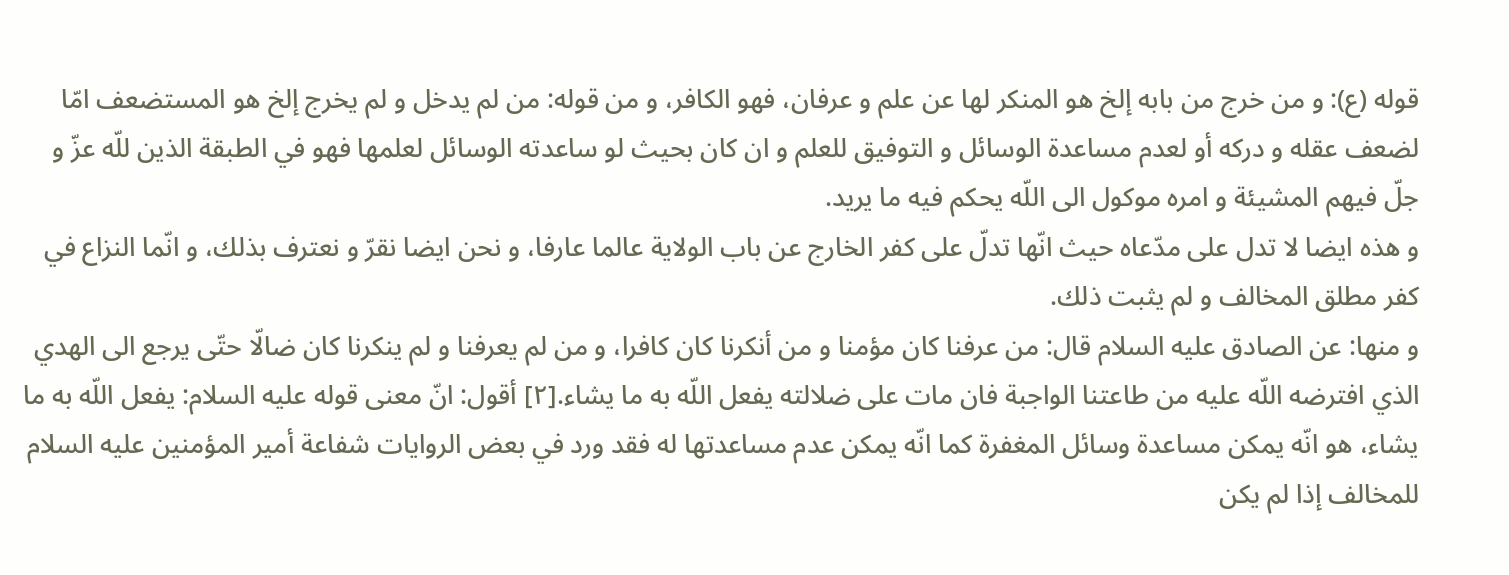قوله (ع): و من خرج من بابه إلخ هو المنكر لها عن علم و عرفان، فهو الكافر، و من قوله: من لم يدخل و لم يخرج إلخ هو المستضعف امّا لضعف عقله و دركه أو لعدم مساعدة الوسائل و التوفيق للعلم و ان كان بحيث لو ساعدته الوسائل لعلمها فهو في الطبقة الذين للّه عزّ و جلّ فيهم المشيئة و امره موكول الى اللّه يحكم فيه ما يريد.
و هذه ايضا لا تدل على مدّعاه حيث انّها تدلّ على كفر الخارج عن باب الولاية عالما عارفا، و نحن ايضا نقرّ و نعترف بذلك، و انّما النزاع في كفر مطلق المخالف و لم يثبت ذلك.
و منها: عن الصادق عليه السلام قال: من عرفنا كان مؤمنا و من أنكرنا كان كافرا، و من لم يعرفنا و لم ينكرنا كان ضالّا حتّى يرجع الى الهدي الذي افترضه اللّه عليه من طاعتنا الواجبة فان مات على ضلالته يفعل اللّه به ما يشاء.[٢] أقول: انّ معنى قوله عليه السلام: يفعل اللّه به ما يشاء، هو انّه يمكن مساعدة وسائل المغفرة كما انّه يمكن عدم مساعدتها له فقد ورد في بعض الروايات شفاعة أمير المؤمنين عليه السلام للمخالف إذا لم يكن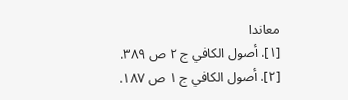معاندا
[١]. أصول الكافي ج ٢ ص ٣٨٩.
[٢]. أصول الكافي ج ١ ص ١٨٧.